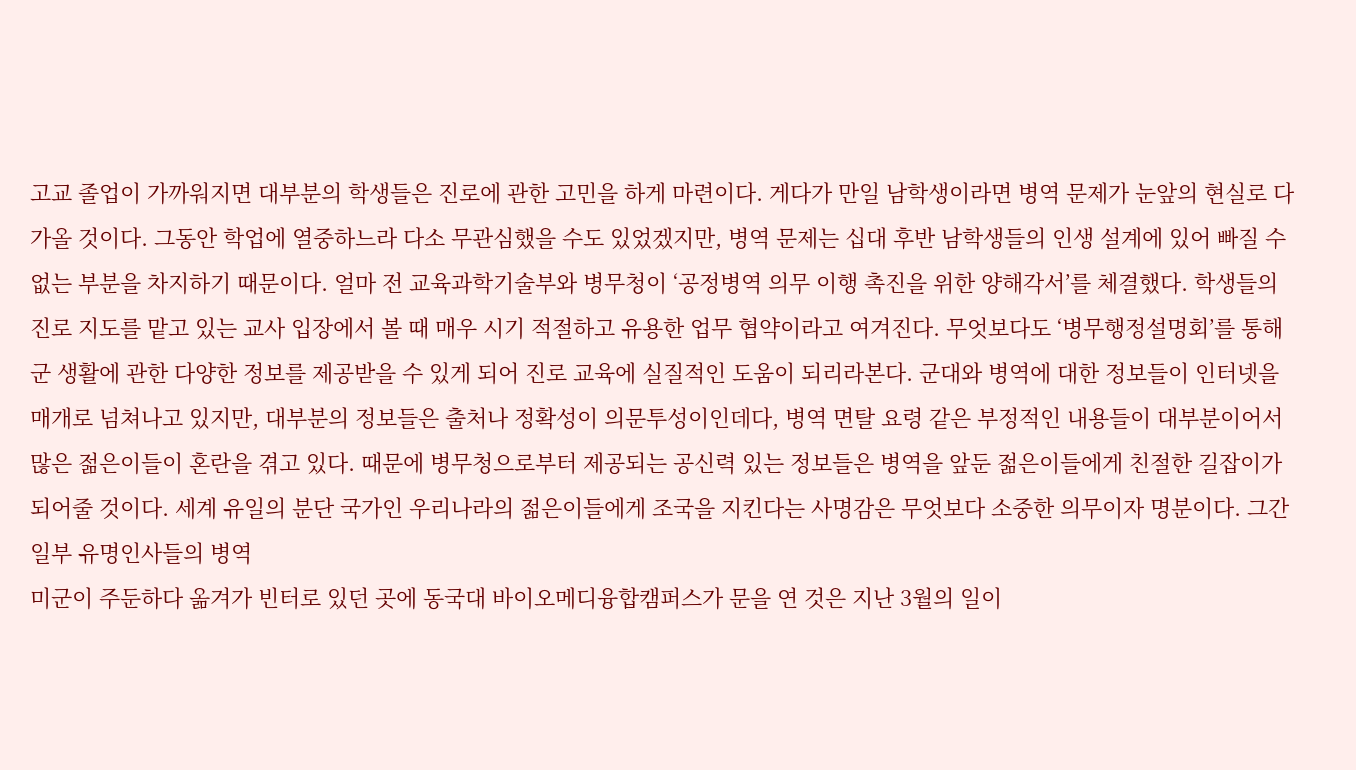고교 졸업이 가까워지면 대부분의 학생들은 진로에 관한 고민을 하게 마련이다. 게다가 만일 남학생이라면 병역 문제가 눈앞의 현실로 다가올 것이다. 그동안 학업에 열중하느라 다소 무관심했을 수도 있었겠지만, 병역 문제는 십대 후반 남학생들의 인생 설계에 있어 빠질 수 없는 부분을 차지하기 때문이다. 얼마 전 교육과학기술부와 병무청이 ‘공정병역 의무 이행 촉진을 위한 양해각서’를 체결했다. 학생들의 진로 지도를 맡고 있는 교사 입장에서 볼 때 매우 시기 적절하고 유용한 업무 협약이라고 여겨진다. 무엇보다도 ‘병무행정설명회’를 통해 군 생활에 관한 다양한 정보를 제공받을 수 있게 되어 진로 교육에 실질적인 도움이 되리라본다. 군대와 병역에 대한 정보들이 인터넷을 매개로 넘쳐나고 있지만, 대부분의 정보들은 출처나 정확성이 의문투성이인데다, 병역 면탈 요령 같은 부정적인 내용들이 대부분이어서 많은 젊은이들이 혼란을 겪고 있다. 때문에 병무청으로부터 제공되는 공신력 있는 정보들은 병역을 앞둔 젊은이들에게 친절한 길잡이가 되어줄 것이다. 세계 유일의 분단 국가인 우리나라의 젊은이들에게 조국을 지킨다는 사명감은 무엇보다 소중한 의무이자 명분이다. 그간 일부 유명인사들의 병역
미군이 주둔하다 옮겨가 빈터로 있던 곳에 동국대 바이오메디융합캠퍼스가 문을 연 것은 지난 3월의 일이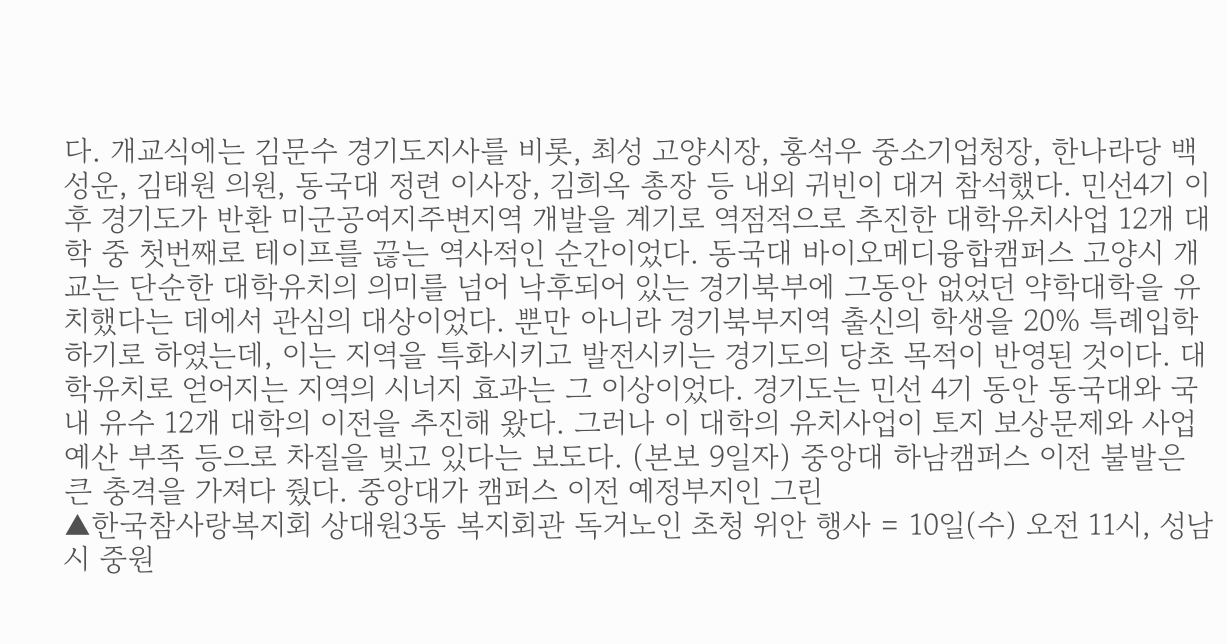다. 개교식에는 김문수 경기도지사를 비롯, 최성 고양시장, 홍석우 중소기업청장, 한나라당 백성운, 김태원 의원, 동국대 정련 이사장, 김희옥 총장 등 내외 귀빈이 대거 참석했다. 민선4기 이후 경기도가 반환 미군공여지주변지역 개발을 계기로 역점적으로 추진한 대학유치사업 12개 대학 중 첫번째로 테이프를 끊는 역사적인 순간이었다. 동국대 바이오메디융합캠퍼스 고양시 개교는 단순한 대학유치의 의미를 넘어 낙후되어 있는 경기북부에 그동안 없었던 약학대학을 유치했다는 데에서 관심의 대상이었다. 뿐만 아니라 경기북부지역 출신의 학생을 20% 특례입학하기로 하였는데, 이는 지역을 특화시키고 발전시키는 경기도의 당초 목적이 반영된 것이다. 대학유치로 얻어지는 지역의 시너지 효과는 그 이상이었다. 경기도는 민선 4기 동안 동국대와 국내 유수 12개 대학의 이전을 추진해 왔다. 그러나 이 대학의 유치사업이 토지 보상문제와 사업예산 부족 등으로 차질을 빚고 있다는 보도다. (본보 9일자) 중앙대 하남캠퍼스 이전 불발은 큰 충격을 가져다 줬다. 중앙대가 캠퍼스 이전 예정부지인 그린
▲한국참사랑복지회 상대원3동 복지회관 독거노인 초청 위안 행사 = 10일(수) 오전 11시, 성남시 중원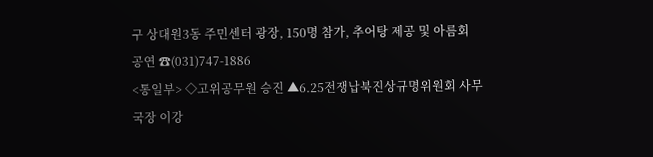구 상대원3동 주민센터 광장, 150명 참가, 추어탕 제공 및 아름회 공연 ☎(031)747-1886
<통일부> ◇고위공무원 승진 ▲6.25전쟁납북진상규명위원회 사무국장 이강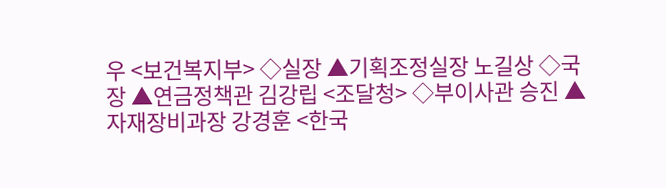우 <보건복지부> ◇실장 ▲기획조정실장 노길상 ◇국장 ▲연금정책관 김강립 <조달청> ◇부이사관 승진 ▲자재장비과장 강경훈 <한국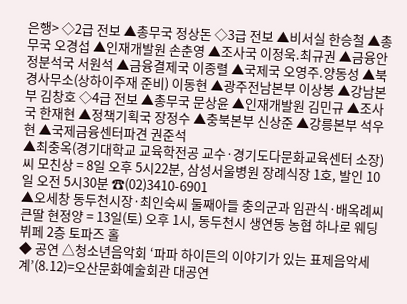은행> ◇2급 전보 ▲총무국 정상돈 ◇3급 전보 ▲비서실 한승철 ▲총무국 오경섭 ▲인재개발원 손춘영 ▲조사국 이정욱.최규권 ▲금융안정분석국 서원석 ▲금융결제국 이종렬 ▲국제국 오영주.양동성 ▲북경사무소(상하이주재 준비) 이동현 ▲광주전남본부 이상봉 ▲강남본부 김창호 ◇4급 전보 ▲총무국 문상윤 ▲인재개발원 김민규 ▲조사국 한재현 ▲정책기획국 장정수 ▲충북본부 신상준 ▲강릉본부 석우현 ▲국제금융센터파견 권준석
▲최충옥(경기대학교 교육학전공 교수·경기도다문화교육센터 소장)씨 모친상 = 8일 오후 5시22분, 삼성서울병원 장례식장 1호, 발인 10일 오전 5시30분 ☎(02)3410-6901
▲오세창 동두천시장·최인숙씨 둘째아들 충의군과 임관식·배옥례씨 큰딸 현정양 = 13일(토) 오후 1시, 동두천시 생연동 농협 하나로 웨딩뷔페 2층 토파즈 홀
◆ 공연 △청소년음악회 ‘파파 하이든의 이야기가 있는 표제음악세계’(8.12)=오산문화예술회관 대공연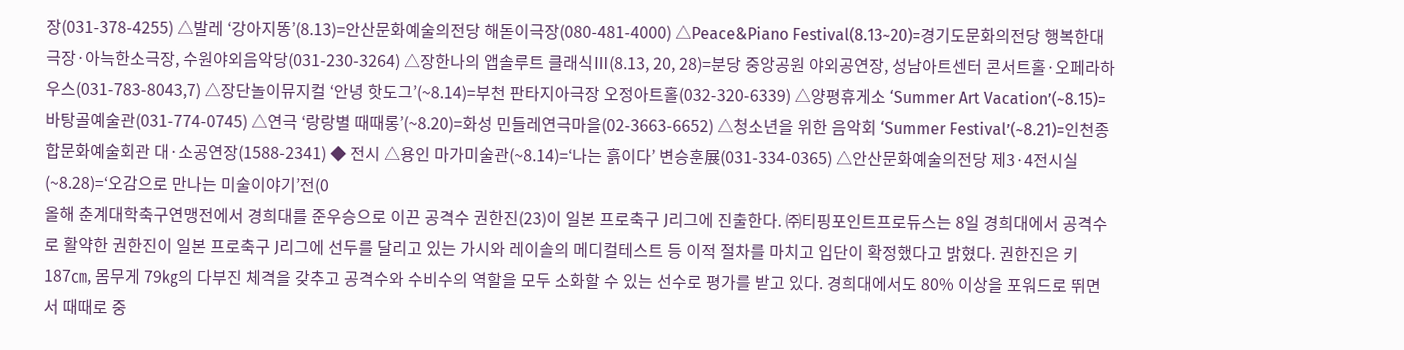장(031-378-4255) △발레 ‘강아지똥’(8.13)=안산문화예술의전당 해돋이극장(080-481-4000) △Peace&Piano Festival(8.13~20)=경기도문화의전당 행복한대극장·아늑한소극장, 수원야외음악당(031-230-3264) △장한나의 앱솔루트 클래식Ⅲ(8.13, 20, 28)=분당 중앙공원 야외공연장, 성남아트센터 콘서트홀·오페라하우스(031-783-8043,7) △장단놀이뮤지컬 ‘안녕 핫도그’(~8.14)=부천 판타지아극장 오정아트홀(032-320-6339) △양평휴게소 ‘Summer Art Vacation’(~8.15)=바탕골예술관(031-774-0745) △연극 ‘랑랑별 때때롱’(~8.20)=화성 민들레연극마을(02-3663-6652) △청소년을 위한 음악회 ‘Summer Festival’(~8.21)=인천종합문화예술회관 대·소공연장(1588-2341) ◆ 전시 △용인 마가미술관(~8.14)=‘나는 흙이다’ 변승훈展(031-334-0365) △안산문화예술의전당 제3·4전시실(~8.28)=‘오감으로 만나는 미술이야기’전(0
올해 춘계대학축구연맹전에서 경희대를 준우승으로 이끈 공격수 권한진(23)이 일본 프로축구 J리그에 진출한다. ㈜티핑포인트프로듀스는 8일 경희대에서 공격수로 활약한 권한진이 일본 프로축구 J리그에 선두를 달리고 있는 가시와 레이솔의 메디컬테스트 등 이적 절차를 마치고 입단이 확정했다고 밝혔다. 권한진은 키 187㎝, 몸무게 79㎏의 다부진 체격을 갖추고 공격수와 수비수의 역할을 모두 소화할 수 있는 선수로 평가를 받고 있다. 경희대에서도 80% 이상을 포워드로 뛰면서 때때로 중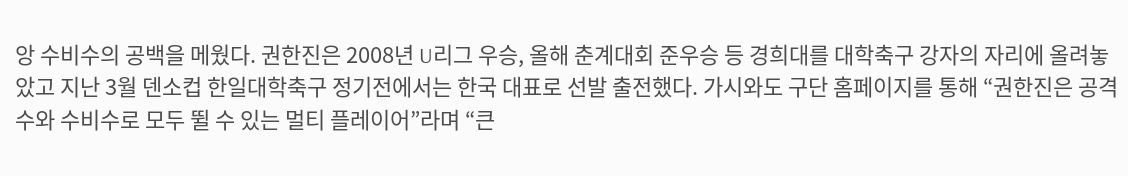앙 수비수의 공백을 메웠다. 권한진은 2008년 U리그 우승, 올해 춘계대회 준우승 등 경희대를 대학축구 강자의 자리에 올려놓았고 지난 3월 덴소컵 한일대학축구 정기전에서는 한국 대표로 선발 출전했다. 가시와도 구단 홈페이지를 통해 “권한진은 공격수와 수비수로 모두 뛸 수 있는 멀티 플레이어”라며 “큰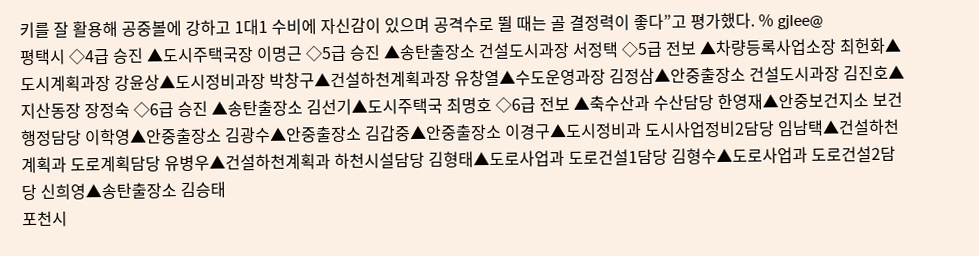키를 잘 활용해 공중볼에 강하고 1대1 수비에 자신감이 있으며 공격수로 뛸 때는 골 결정력이 좋다”고 평가했다. % gjlee@
평택시 ◇4급 승진 ▲도시주택국장 이명근 ◇5급 승진 ▲송탄출장소 건설도시과장 서정택 ◇5급 전보 ▲차량등록사업소장 최헌화▲도시계획과장 강윤상▲도시정비과장 박창구▲건설하천계획과장 유창열▲수도운영과장 김정삼▲안중출장소 건설도시과장 김진호▲지산동장 장정숙 ◇6급 승진 ▲송탄출장소 김선기▲도시주택국 최명호 ◇6급 전보 ▲축수산과 수산담당 한영재▲안중보건지소 보건행정담당 이학영▲안중출장소 김광수▲안중출장소 김갑중▲안중출장소 이경구▲도시정비과 도시사업정비2담당 임남택▲건설하천계획과 도로계획담당 유병우▲건설하천계획과 하천시설담당 김형태▲도로사업과 도로건설1담당 김형수▲도로사업과 도로건설2담당 신희영▲송탄출장소 김승태
포천시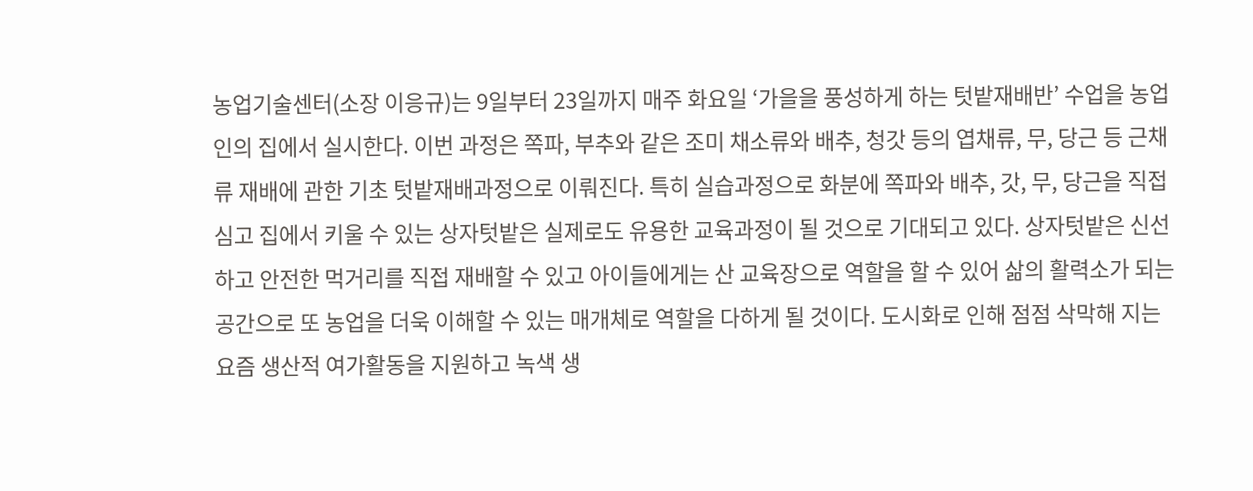농업기술센터(소장 이응규)는 9일부터 23일까지 매주 화요일 ‘가을을 풍성하게 하는 텃밭재배반’ 수업을 농업인의 집에서 실시한다. 이번 과정은 쪽파, 부추와 같은 조미 채소류와 배추, 청갓 등의 엽채류, 무, 당근 등 근채류 재배에 관한 기초 텃밭재배과정으로 이뤄진다. 특히 실습과정으로 화분에 쪽파와 배추, 갓, 무, 당근을 직접 심고 집에서 키울 수 있는 상자텃밭은 실제로도 유용한 교육과정이 될 것으로 기대되고 있다. 상자텃밭은 신선하고 안전한 먹거리를 직접 재배할 수 있고 아이들에게는 산 교육장으로 역할을 할 수 있어 삶의 활력소가 되는 공간으로 또 농업을 더욱 이해할 수 있는 매개체로 역할을 다하게 될 것이다. 도시화로 인해 점점 삭막해 지는 요즘 생산적 여가활동을 지원하고 녹색 생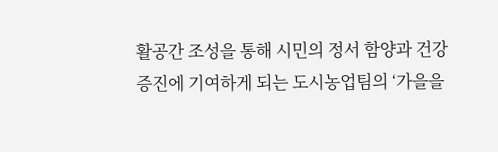활공간 조성을 통해 시민의 정서 함양과 건강증진에 기여하게 되는 도시농업팀의 ‘가을을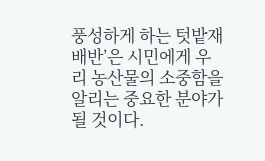풍성하게 하는 텃밭재배반’은 시민에게 우리 농산물의 소중함을 알리는 중요한 분야가 될 것이다.